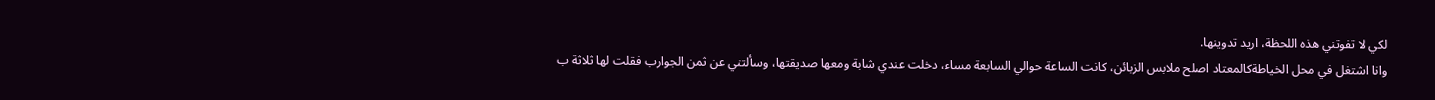لكي لا تفوتني هذه اللحظة، اريد تدوينها.
وانا اشتغل في محل الخياطةكالمعتاد اصلح ملابس الزبائن، كانت الساعة حوالي السابعة مساء، دخلت عندي شابة ومعها صديقتها، وسألتني عن ثمن الجوارب فقلت لها ثلاثة ب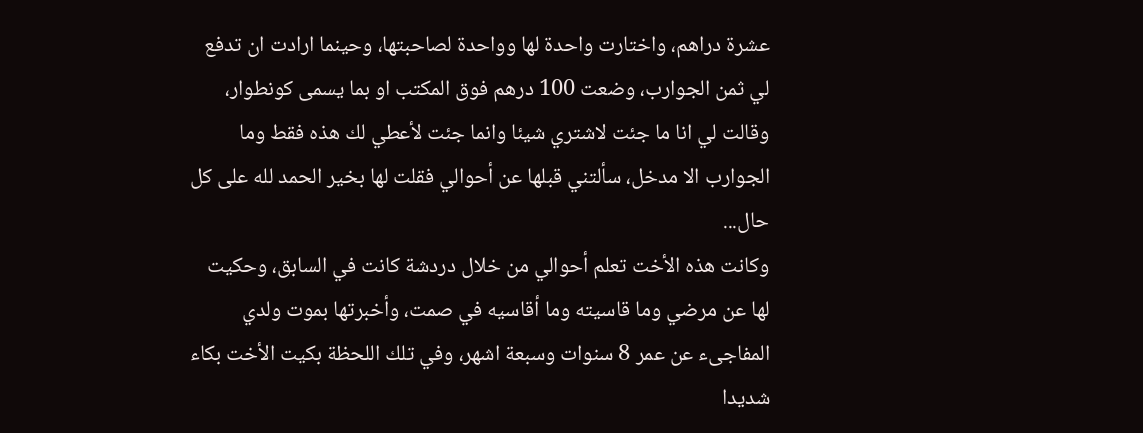عشرة دراهم، واختارت واحدة لها وواحدة لصاحبتها، وحينما ارادت ان تدفع لي ثمن الجوارب، وضعت 100 درهم فوق المكتب او بما يسمى كونطوار، وقالت لي انا ما جئت لاشتري شيئا وانما جئت لأعطي لك هذه فقط وما الجوارب الا مدخل، سألتني قبلها عن أحوالي فقلت لها بخير الحمد لله على كل حال...
وكانت هذه الأخت تعلم أحوالي من خلال دردشة كانت في السابق، وحكيت لها عن مرضي وما قاسيته وما أقاسيه في صمت، وأخبرتها بموت ولدي المفاجىء عن عمر 8 سنوات وسبعة اشهر، وفي تلك اللحظة بكيت الأخت بكاء شديدا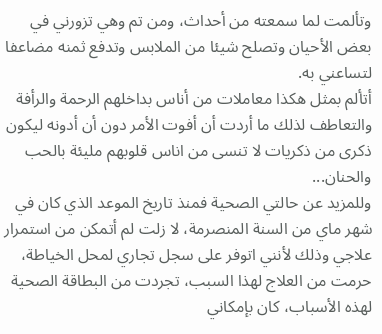وتألمت لما سمعته من أحداث، ومن تم وهي تزورني في بعض الأحيان وتصلح شيئا من الملابس وتدفع ثمنه مضاعفا لتساعني به.
أتألم بمثل هكذا معاملات من أناس بداخلهم الرحمة والرأفة والتعاطف لذلك ما أردت أن أفوت الأمر دون أن أدونه ليكون ذكرى من ذكريات لا تنسى من اناس قلوبهم مليئة بالحب والحنان...
وللمزيد عن حالتي الصحية فمنذ تاريخ الموعد الذي كان في شهر ماي من السنة المنصرمة، لا زلت لم أتمكن من استمرار علاجي وذلك لأنني اتوفر على سجل تجاري لمحل الخياطة، حرمت من العلاج لهذا السبب، تجردت من البطاقة الصحية لهذه الأسباب، كان بإمكاني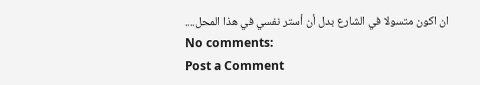ان اكون متسولا في الشارع بدل أن أستر نفسي في هذا المحل....
No comments:
Post a Comment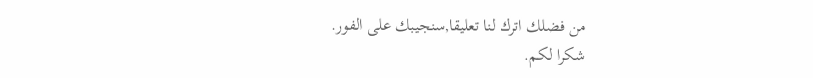من فضلك اترك لنا تعليقا,سنجيبك على الفور.
شكرا لكم.